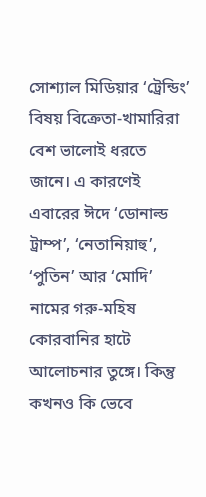সোশ্যাল মিডিয়ার ‘ট্রেন্ডিং’ বিষয় বিক্রেতা-খামারিরা বেশ ভালোই ধরতে জানে। এ কারণেই এবারের ঈদে ‘ডোনাল্ড ট্রাম্প’, ‘নেতানিয়াহু’, ‘পুতিন’ আর ‘মোদি’ নামের গরু-মহিষ কোরবানির হাটে আলোচনার তুঙ্গে। কিন্তু কখনও কি ভেবে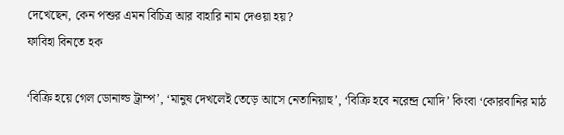দেখেছেন, কেন পশুর এমন বিচিত্র আর বাহারি নাম দেওয়া হয়?
ফাবিহা বিনতে হক

‘বিক্রি হয়ে গেল ডোনাল্ড ট্রাম্প’, ‘মানুষ দেখলেই তেড়ে আসে নেতানিয়াহু’, ‘বিক্রি হবে নরেন্দ্র মোদি’ কিংবা ‘কোরবানির মাঠ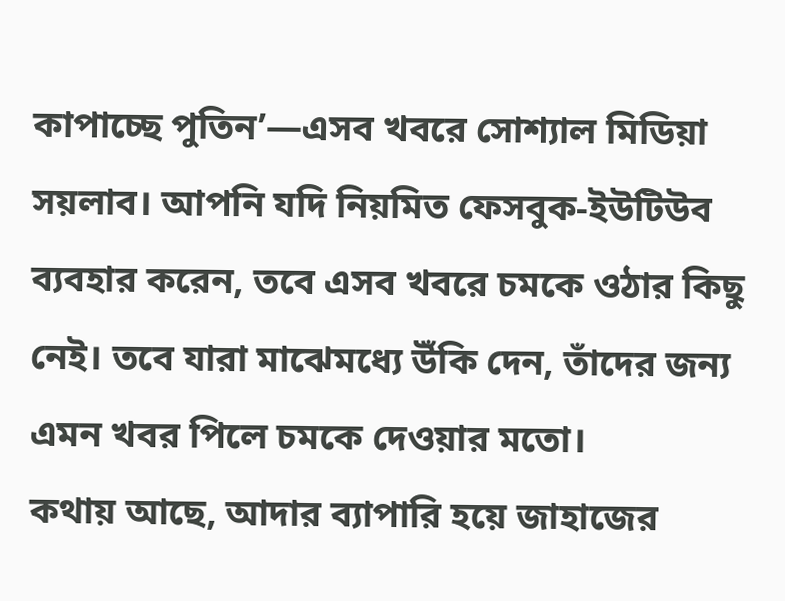কাপাচ্ছে পুতিন’—এসব খবরে সোশ্যাল মিডিয়া সয়লাব। আপনি যদি নিয়মিত ফেসবুক-ইউটিউব ব্যবহার করেন, তবে এসব খবরে চমকে ওঠার কিছু নেই। তবে যারা মাঝেমধ্যে উঁকি দেন, তাঁদের জন্য এমন খবর পিলে চমকে দেওয়ার মতো।
কথায় আছে, আদার ব্যাপারি হয়ে জাহাজের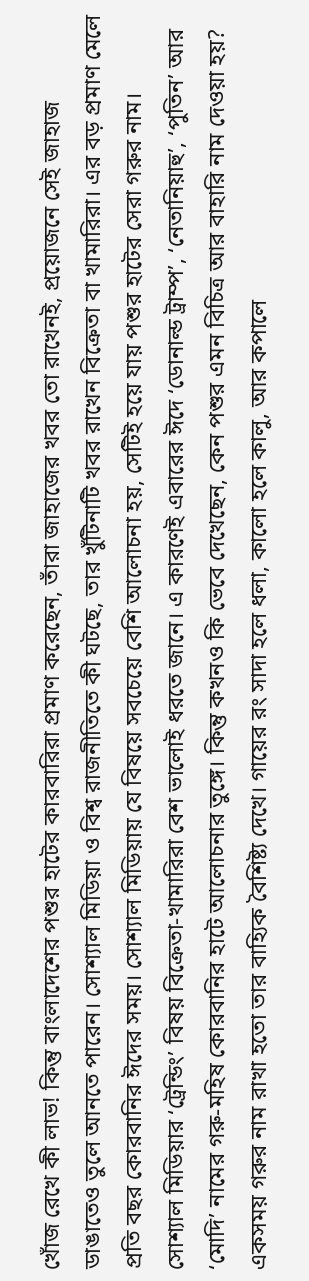খোঁজ রেখে কী লাভ! কিন্তু বাংলাদেশের পশুর হাটের কারবারিরা প্রমাণ করেছেন, তাঁরা জাহাজের খবর তো রাখেনই, প্রয়োজনে সেই জাহাজ ডাঙাতেও তুলে আনতে পারেন। সোশ্যাল মিডিয়া ও বিশ্ব রাজনীতিতে কী ঘটছে, তার খুঁটিনাটি খবর রাখেন বিক্রেতা বা খামারিরা। এর বড় প্রমাণ মেলে প্রতি বছর কোরবানির ঈদের সময়। সোশ্যাল মিডিয়ায় যে বিষয়ে সবচেয়ে বেশি আলোচনা হয়, সেটিই হয়ে যায় পশুর হাটের সেরা গরুর নাম।
সোশ্যাল মিডিয়ার ‘ট্রেন্ডিং’ বিষয় বিক্রেতা-খামারিরা বেশ ভালোই ধরতে জানে। এ কারণেই এবারের ঈদে ‘ডোনাল্ড ট্রাম্প’, ‘নেতানিয়াহু’, ‘পুতিন’ আর ‘মোদি’ নামের গরু-মহিষ কোরবানির হাটে আলোচনার তুঙ্গে। কিন্তু কখনও কি ভেবে দেখেছেন, কেন পশুর এমন বিচিত্র আর বাহারি নাম দেওয়া হয়?
একসময় গরুর নাম রাখা হতো তার বাহ্যিক বৈশিষ্ট্য দেখে। গায়ের রং সাদা হলে ধলা, কালো হলে কালু, আর কপালে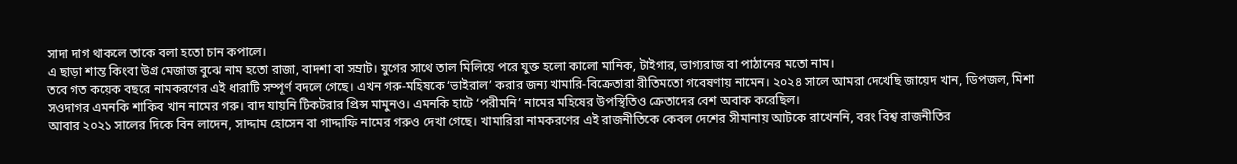সাদা দাগ থাকলে তাকে বলা হতো চান কপালে।
এ ছাড়া শান্ত কিংবা উগ্র মেজাজ বুঝে নাম হতো রাজা, বাদশা বা সম্রাট। যুগের সাথে তাল মিলিয়ে পরে যুক্ত হলো কালো মানিক, টাইগার, ভাগ্যরাজ বা পাঠানের মতো নাম।
তবে গত কয়েক বছরে নামকরণের এই ধারাটি সম্পূর্ণ বদলে গেছে। এখন গরু-মহিষকে ‘ভাইরাল’ করার জন্য খামারি-বিক্রেতারা রীতিমতো গবেষণায় নামেন। ২০২৪ সালে আমরা দেখেছি জায়েদ খান, ডিপজল, মিশা সওদাগর এমনকি শাকিব খান নামের গরু। বাদ যায়নি টিকটরার প্রিন্স মামুনও। এমনকি হাটে ‘পরীমনি’ নামের মহিষের উপস্থিতিও ক্রেতাদের বেশ অবাক করেছিল।
আবার ২০২১ সালের দিকে বিন লাদেন, সাদ্দাম হোসেন বা গাদ্দাফি নামের গরুও দেখা গেছে। খামারিরা নামকরণের এই রাজনীতিকে কেবল দেশের সীমানায় আটকে রাখেননি, বরং বিশ্ব রাজনীতির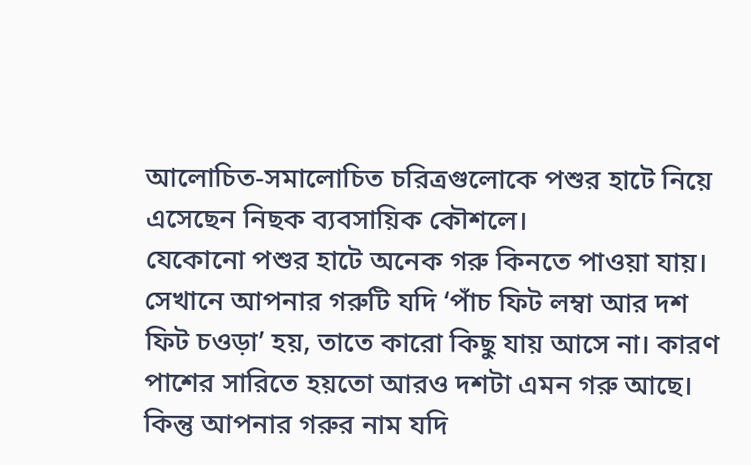আলোচিত-সমালোচিত চরিত্রগুলোকে পশুর হাটে নিয়ে এসেছেন নিছক ব্যবসায়িক কৌশলে।
যেকোনো পশুর হাটে অনেক গরু কিনতে পাওয়া যায়। সেখানে আপনার গরুটি যদি ‘পাঁচ ফিট লম্বা আর দশ ফিট চওড়া’ হয়, তাতে কারো কিছু যায় আসে না। কারণ পাশের সারিতে হয়তো আরও দশটা এমন গরু আছে।
কিন্তু আপনার গরুর নাম যদি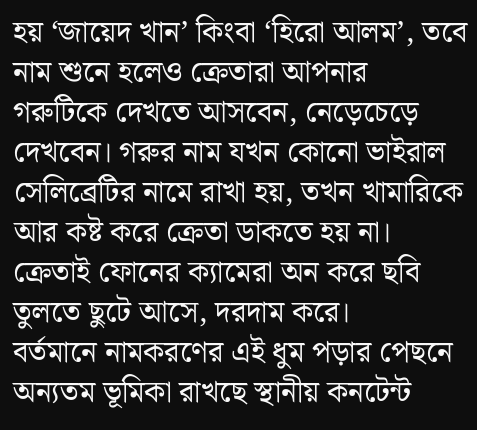হয় ‘জায়েদ খান’ কিংবা ‘হিরো আলম’, তবে নাম শুনে হলেও ক্রেতারা আপনার গরুটিকে দেখতে আসবেন, নেড়েচেড়ে দেখবেন। গরুর নাম যখন কোনো ভাইরাল সেলিব্রেটির নামে রাখা হয়, তখন খামারিকে আর কষ্ট করে ক্রেতা ডাকতে হয় না। ক্রেতাই ফোনের ক্যামেরা অন করে ছবি তুলতে ছুটে আসে, দরদাম করে।
বর্তমানে নামকরণের এই ধুম পড়ার পেছনে অন্যতম ভূমিকা রাখছে স্থানীয় কনটেন্ট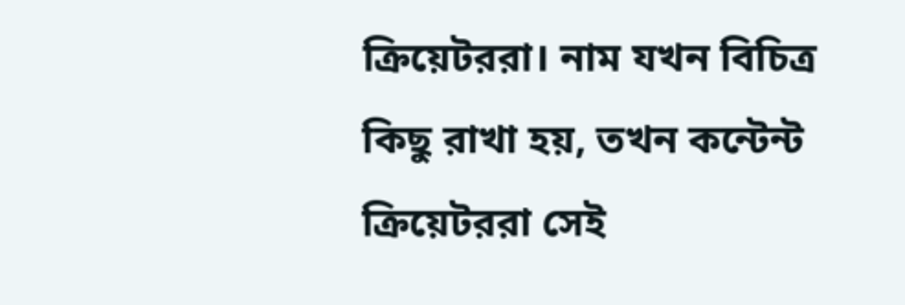ক্রিয়েটররা। নাম যখন বিচিত্র কিছু রাখা হয়, তখন কন্টেন্ট ক্রিয়েটররা সেই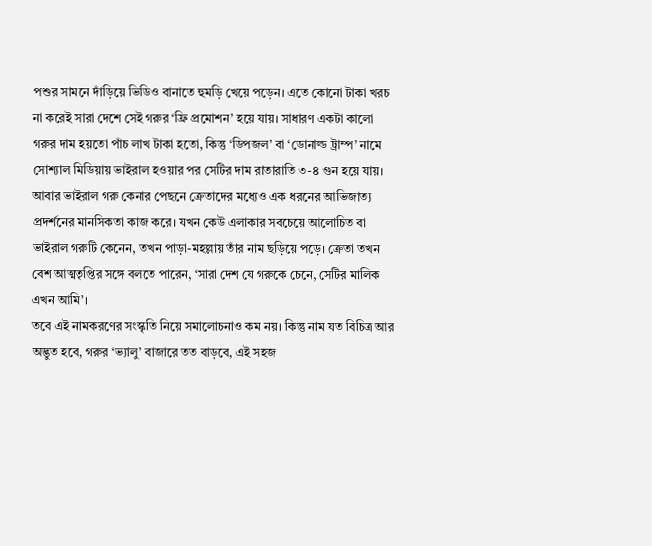পশুর সামনে দাঁড়িয়ে ভিডিও বানাতে হুমড়ি খেয়ে পড়েন। এতে কোনো টাকা খরচ না করেই সারা দেশে সেই গরুর ‘ফ্রি প্রমোশন’ হয়ে যায়। সাধারণ একটা কালো গরুর দাম হয়তো পাঁচ লাখ টাকা হতো, কিন্তু ‘ডিপজল’ বা ‘ডোনাল্ড ট্রাম্প’ নামে সোশ্যাল মিডিয়ায় ভাইরাল হওয়ার পর সেটির দাম রাতারাতি ৩-৪ গুন হয়ে যায়।
আবার ভাইরাল গরু কেনার পেছনে ক্রেতাদের মধ্যেও এক ধরনের আভিজাত্য প্রদর্শনের মানসিকতা কাজ করে। যখন কেউ এলাকার সবচেয়ে আলোচিত বা ভাইরাল গরুটি কেনেন, তখন পাড়া-মহল্লায় তাঁর নাম ছড়িয়ে পড়ে। ক্রেতা তখন বেশ আত্মতৃপ্তির সঙ্গে বলতে পারেন, ‘সারা দেশ যে গরুকে চেনে, সেটির মালিক এখন আমি’।
তবে এই নামকরণের সংস্কৃতি নিয়ে সমালোচনাও কম নয়। কিন্তু নাম যত বিচিত্র আর অদ্ভুত হবে, গরুর ‘ভ্যালু’ বাজারে তত বাড়বে, এই সহজ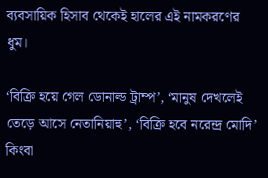ব্যবসায়িক হিসাব থেকেই হালের এই নামকরণের ধুম।

‘বিক্রি হয়ে গেল ডোনাল্ড ট্রাম্প’, ‘মানুষ দেখলেই তেড়ে আসে নেতানিয়াহু’, ‘বিক্রি হবে নরেন্দ্র মোদি’ কিংবা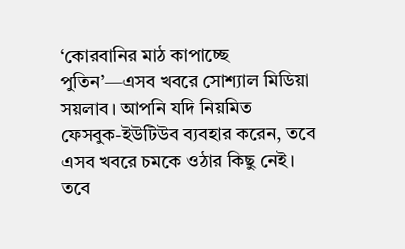‘কোরবানির মাঠ কাপাচ্ছে পুতিন’—এসব খবরে সোশ্যাল মিডিয়া সয়লাব। আপনি যদি নিয়মিত ফেসবুক-ইউটিউব ব্যবহার করেন, তবে এসব খবরে চমকে ওঠার কিছু নেই। তবে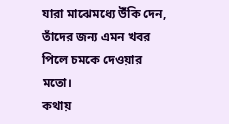যারা মাঝেমধ্যে উঁকি দেন, তাঁদের জন্য এমন খবর পিলে চমকে দেওয়ার মতো।
কথায়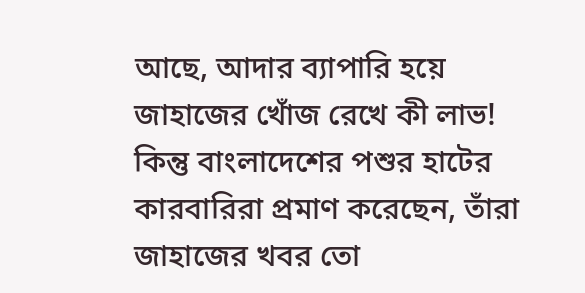আছে, আদার ব্যাপারি হয়ে জাহাজের খোঁজ রেখে কী লাভ! কিন্তু বাংলাদেশের পশুর হাটের কারবারিরা প্রমাণ করেছেন, তাঁরা জাহাজের খবর তো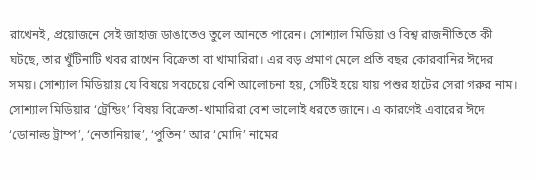রাখেনই, প্রয়োজনে সেই জাহাজ ডাঙাতেও তুলে আনতে পারেন। সোশ্যাল মিডিয়া ও বিশ্ব রাজনীতিতে কী ঘটছে, তার খুঁটিনাটি খবর রাখেন বিক্রেতা বা খামারিরা। এর বড় প্রমাণ মেলে প্রতি বছর কোরবানির ঈদের সময়। সোশ্যাল মিডিয়ায় যে বিষয়ে সবচেয়ে বেশি আলোচনা হয়, সেটিই হয়ে যায় পশুর হাটের সেরা গরুর নাম।
সোশ্যাল মিডিয়ার ‘ট্রেন্ডিং’ বিষয় বিক্রেতা-খামারিরা বেশ ভালোই ধরতে জানে। এ কারণেই এবারের ঈদে ‘ডোনাল্ড ট্রাম্প’, ‘নেতানিয়াহু’, ‘পুতিন’ আর ‘মোদি’ নামের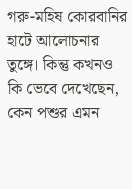গরু-মহিষ কোরবানির হাটে আলোচনার তুঙ্গে। কিন্তু কখনও কি ভেবে দেখেছেন, কেন পশুর এমন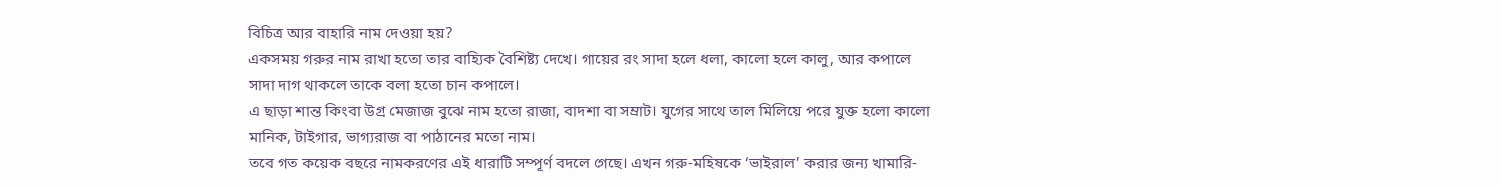বিচিত্র আর বাহারি নাম দেওয়া হয়?
একসময় গরুর নাম রাখা হতো তার বাহ্যিক বৈশিষ্ট্য দেখে। গায়ের রং সাদা হলে ধলা, কালো হলে কালু, আর কপালে সাদা দাগ থাকলে তাকে বলা হতো চান কপালে।
এ ছাড়া শান্ত কিংবা উগ্র মেজাজ বুঝে নাম হতো রাজা, বাদশা বা সম্রাট। যুগের সাথে তাল মিলিয়ে পরে যুক্ত হলো কালো মানিক, টাইগার, ভাগ্যরাজ বা পাঠানের মতো নাম।
তবে গত কয়েক বছরে নামকরণের এই ধারাটি সম্পূর্ণ বদলে গেছে। এখন গরু-মহিষকে ‘ভাইরাল’ করার জন্য খামারি-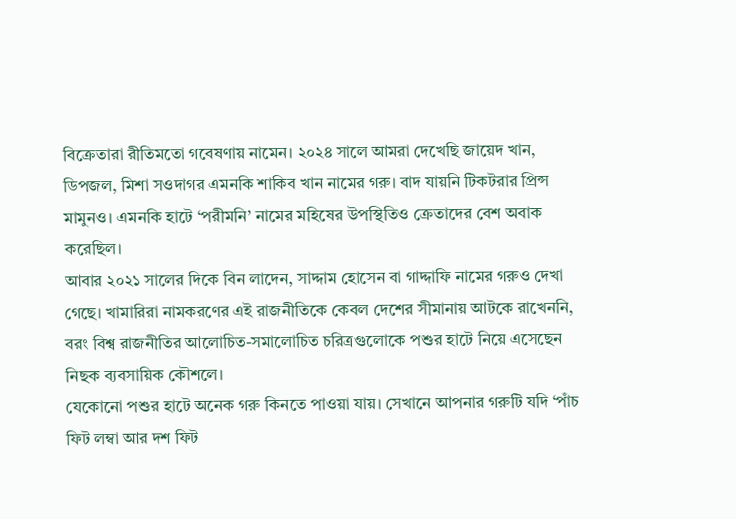বিক্রেতারা রীতিমতো গবেষণায় নামেন। ২০২৪ সালে আমরা দেখেছি জায়েদ খান, ডিপজল, মিশা সওদাগর এমনকি শাকিব খান নামের গরু। বাদ যায়নি টিকটরার প্রিন্স মামুনও। এমনকি হাটে ‘পরীমনি’ নামের মহিষের উপস্থিতিও ক্রেতাদের বেশ অবাক করেছিল।
আবার ২০২১ সালের দিকে বিন লাদেন, সাদ্দাম হোসেন বা গাদ্দাফি নামের গরুও দেখা গেছে। খামারিরা নামকরণের এই রাজনীতিকে কেবল দেশের সীমানায় আটকে রাখেননি, বরং বিশ্ব রাজনীতির আলোচিত-সমালোচিত চরিত্রগুলোকে পশুর হাটে নিয়ে এসেছেন নিছক ব্যবসায়িক কৌশলে।
যেকোনো পশুর হাটে অনেক গরু কিনতে পাওয়া যায়। সেখানে আপনার গরুটি যদি ‘পাঁচ ফিট লম্বা আর দশ ফিট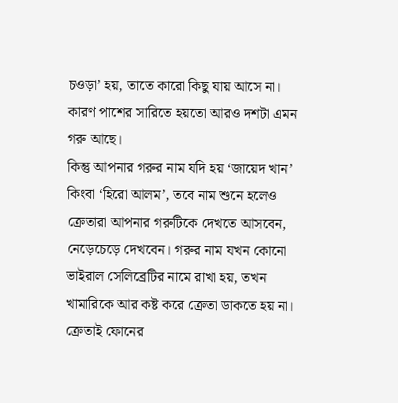চওড়া’ হয়, তাতে কারো কিছু যায় আসে না। কারণ পাশের সারিতে হয়তো আরও দশটা এমন গরু আছে।
কিন্তু আপনার গরুর নাম যদি হয় ‘জায়েদ খান’ কিংবা ‘হিরো আলম’, তবে নাম শুনে হলেও ক্রেতারা আপনার গরুটিকে দেখতে আসবেন, নেড়েচেড়ে দেখবেন। গরুর নাম যখন কোনো ভাইরাল সেলিব্রেটির নামে রাখা হয়, তখন খামারিকে আর কষ্ট করে ক্রেতা ডাকতে হয় না। ক্রেতাই ফোনের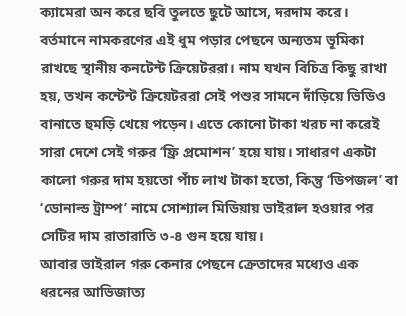ক্যামেরা অন করে ছবি তুলতে ছুটে আসে, দরদাম করে।
বর্তমানে নামকরণের এই ধুম পড়ার পেছনে অন্যতম ভূমিকা রাখছে স্থানীয় কনটেন্ট ক্রিয়েটররা। নাম যখন বিচিত্র কিছু রাখা হয়, তখন কন্টেন্ট ক্রিয়েটররা সেই পশুর সামনে দাঁড়িয়ে ভিডিও বানাতে হুমড়ি খেয়ে পড়েন। এতে কোনো টাকা খরচ না করেই সারা দেশে সেই গরুর ‘ফ্রি প্রমোশন’ হয়ে যায়। সাধারণ একটা কালো গরুর দাম হয়তো পাঁচ লাখ টাকা হতো, কিন্তু ‘ডিপজল’ বা ‘ডোনাল্ড ট্রাম্প’ নামে সোশ্যাল মিডিয়ায় ভাইরাল হওয়ার পর সেটির দাম রাতারাতি ৩-৪ গুন হয়ে যায়।
আবার ভাইরাল গরু কেনার পেছনে ক্রেতাদের মধ্যেও এক ধরনের আভিজাত্য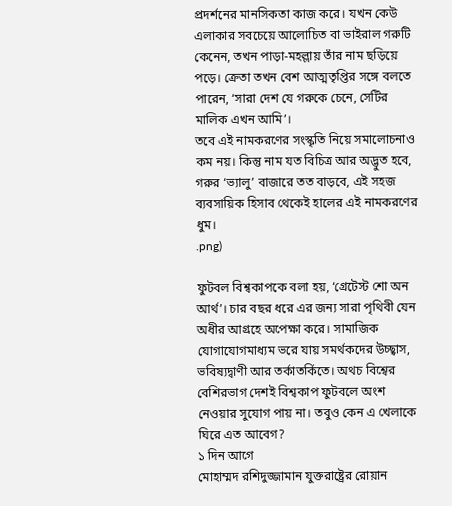প্রদর্শনের মানসিকতা কাজ করে। যখন কেউ এলাকার সবচেয়ে আলোচিত বা ভাইরাল গরুটি কেনেন, তখন পাড়া-মহল্লায় তাঁর নাম ছড়িয়ে পড়ে। ক্রেতা তখন বেশ আত্মতৃপ্তির সঙ্গে বলতে পারেন, ‘সারা দেশ যে গরুকে চেনে, সেটির মালিক এখন আমি’।
তবে এই নামকরণের সংস্কৃতি নিয়ে সমালোচনাও কম নয়। কিন্তু নাম যত বিচিত্র আর অদ্ভুত হবে, গরুর ‘ভ্যালু’ বাজারে তত বাড়বে, এই সহজ ব্যবসায়িক হিসাব থেকেই হালের এই নামকরণের ধুম।
.png)

ফুটবল বিশ্বকাপকে বলা হয়, ‘গ্রেটেস্ট শো অন আর্থ’। চার বছর ধরে এর জন্য সারা পৃথিবী যেন অধীর আগ্রহে অপেক্ষা করে। সামাজিক যোগাযোগমাধ্যম ভরে যায় সমর্থকদের উচ্ছ্বাস, ভবিষ্যদ্বাণী আর তর্কাতর্কিতে। অথচ বিশ্বের বেশিরভাগ দেশই বিশ্বকাপ ফুটবলে অংশ নেওয়ার সুযোগ পায় না। তবুও কেন এ খেলাকে ঘিরে এত আবেগ?
১ দিন আগে
মোহাম্মদ রশিদুজ্জামান যুক্তরাষ্ট্রের রোয়ান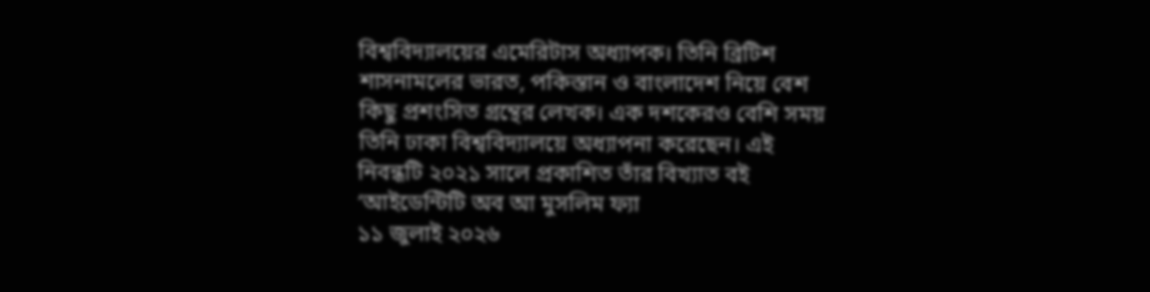বিশ্ববিদ্যালয়ের এমেরিটাস অধ্যাপক। তিনি ব্রিটিশ শাসনামলের ভারত, পকিস্তান ও বাংলাদেশ নিয়ে বেশ কিছু প্রশংসিত গ্রন্থের লেখক। এক দশকেরও বেশি সময় তিনি ঢাকা বিশ্ববিদ্যালয়ে অধ্যাপনা করেছেন। এই নিবন্ধটি ২০২১ সালে প্রকাশিত তাঁর বিখ্যাত বই ‘আইডেন্টিটি অব আ মুসলিম ফ্যা
১১ জুলাই ২০২৬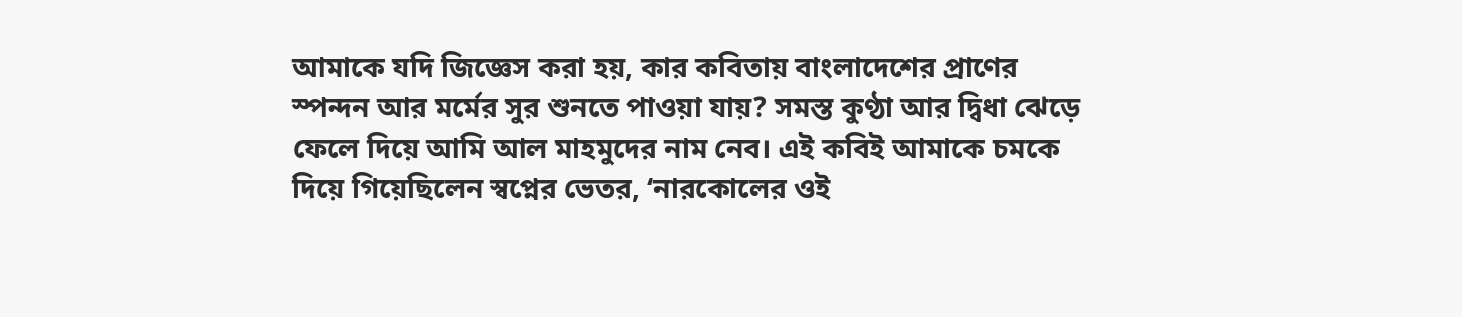আমাকে যদি জিজ্ঞেস করা হয়, কার কবিতায় বাংলাদেশের প্রাণের স্পন্দন আর মর্মের সুর শুনতে পাওয়া যায়? সমস্ত কুণ্ঠা আর দ্বিধা ঝেড়ে ফেলে দিয়ে আমি আল মাহমুদের নাম নেব। এই কবিই আমাকে চমকে দিয়ে গিয়েছিলেন স্বপ্নের ভেতর, ‘নারকোলের ওই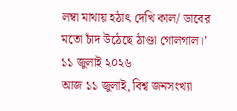লম্বা মাথায় হঠাৎ দেখি কাল/ ডাবের মতো চাঁদ উঠেছে ঠাণ্ডা গোলগাল।’
১১ জুলাই ২০২৬
আজ ১১ জুলাই, বিশ্ব জনসংখ্যা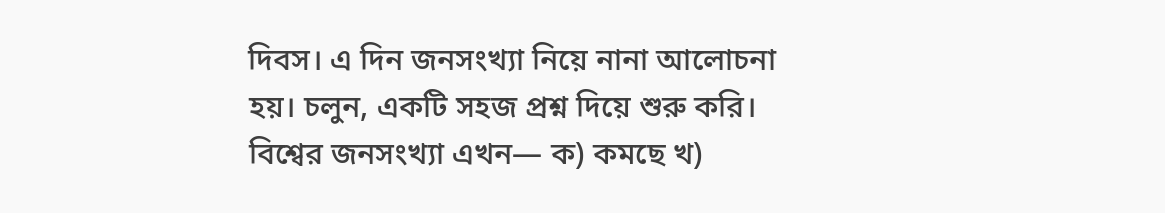দিবস। এ দিন জনসংখ্যা নিয়ে নানা আলোচনা হয়। চলুন, একটি সহজ প্রশ্ন দিয়ে শুরু করি। বিশ্বের জনসংখ্যা এখন— ক) কমছে খ)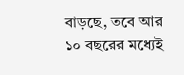বাড়ছে, তবে আর ১০ বছরের মধ্যেই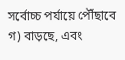সর্বোচ্চ পর্যায়ে পৌঁছাবে গ) বাড়ছে, এবং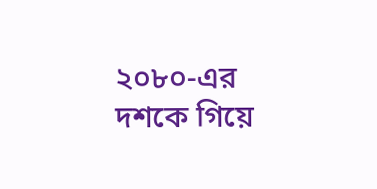২০৮০-এর দশকে গিয়ে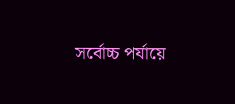সর্বোচ্চ পর্যায়ে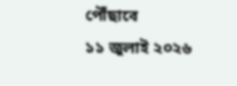পৌঁছাবে
১১ জুলাই ২০২৬